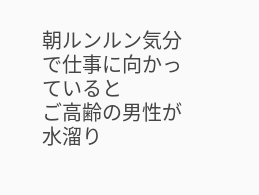朝ルンルン気分で仕事に向かっていると
ご高齢の男性が水溜り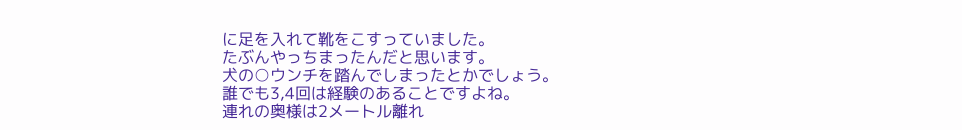に足を入れて靴をこすっていました。
たぶんやっちまったんだと思います。
犬の○ウンチを踏んでしまったとかでしょう。
誰でも3,4回は経験のあることですよね。
連れの奥様は2メートル離れ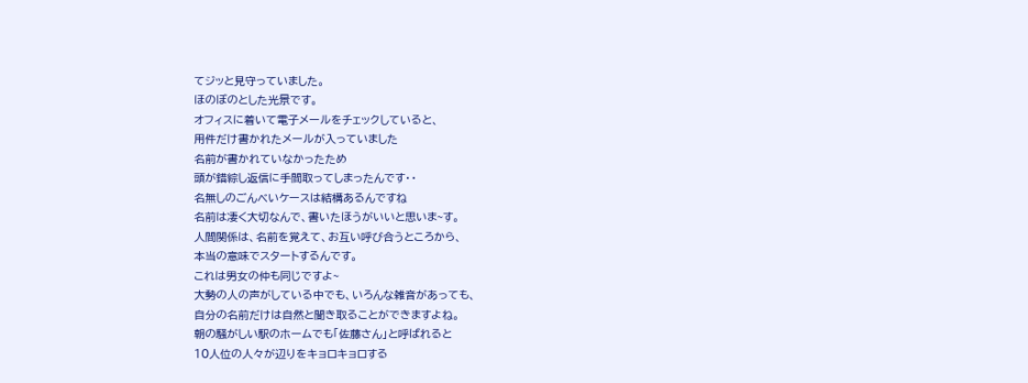てジッと見守っていました。
ほのぼのとした光景です。
オフィスに着いて電子メールをチェックしていると、
用件だけ書かれたメールが入っていました
名前が書かれていなかったため
頭が錯綜し返信に手間取ってしまったんです・・
名無しのごんべいケースは結構あるんですね
名前は凄く大切なんで、書いたほうがいいと思いま~す。
人間関係は、名前を覚えて、お互い呼び合うところから、
本当の意味でスタートするんです。
これは男女の仲も同じですよ~
大勢の人の声がしている中でも、いろんな雑音があっても、
自分の名前だけは自然と聞き取ることができますよね。
朝の騒がしい駅のホームでも「佐藤さん」と呼ばれると
10人位の人々が辺りをキョロキョロする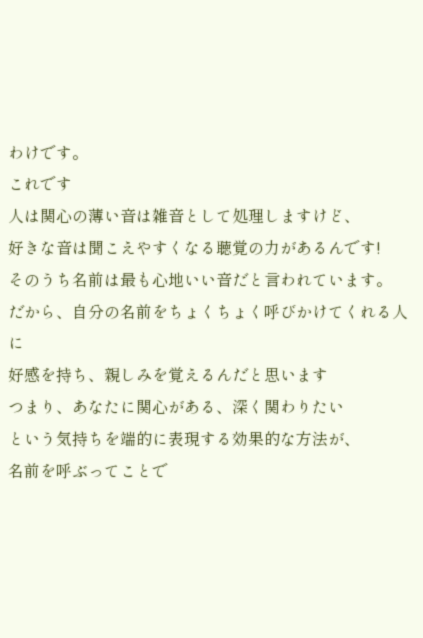わけです。
これです
人は関心の薄い音は雑音として処理しますけど、
好きな音は聞こえやすくなる聴覚の力があるんです!
そのうち名前は最も心地いい音だと言われています。
だから、自分の名前をちょくちょく呼びかけてくれる人に
好感を持ち、親しみを覚えるんだと思います
つまり、あなたに関心がある、深く関わりたい
という気持ちを端的に表現する効果的な方法が、
名前を呼ぶってことで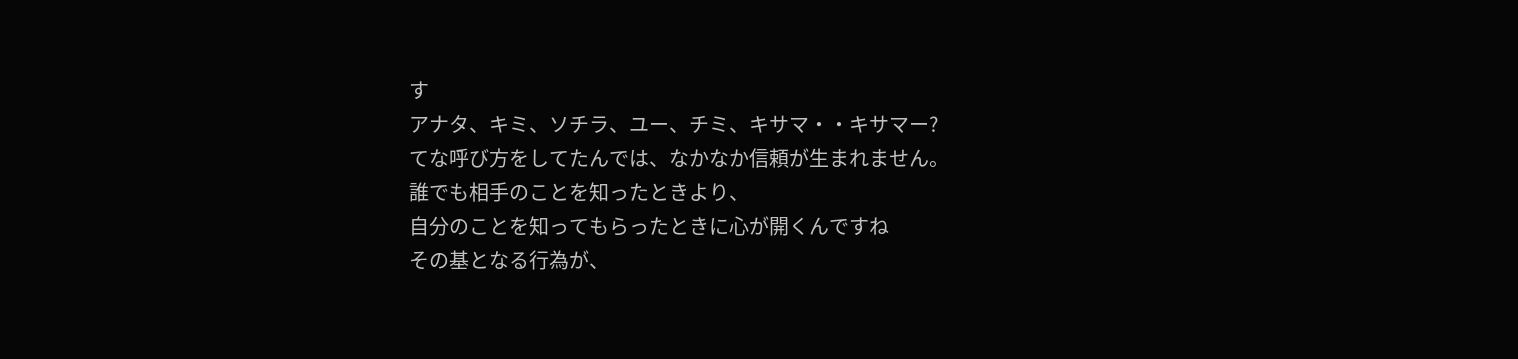す
アナタ、キミ、ソチラ、ユー、チミ、キサマ・・キサマー?
てな呼び方をしてたんでは、なかなか信頼が生まれません。
誰でも相手のことを知ったときより、
自分のことを知ってもらったときに心が開くんですね
その基となる行為が、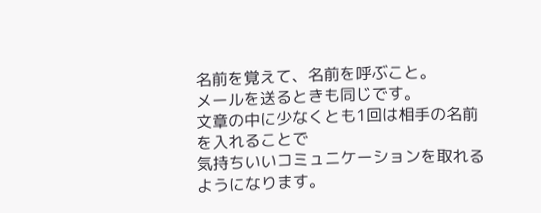名前を覚えて、名前を呼ぶこと。
メールを送るときも同じです。
文章の中に少なくとも1回は相手の名前を入れることで
気持ちいいコミュニケーションを取れるようになります。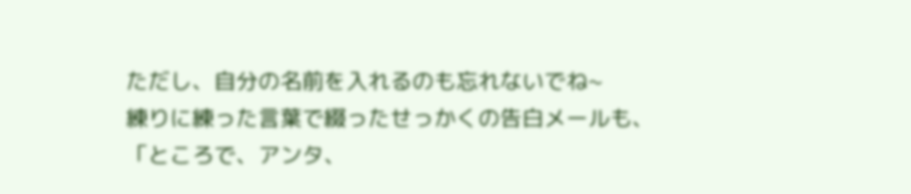ただし、自分の名前を入れるのも忘れないでね~
練りに練った言葉で綴ったせっかくの告白メールも、
「ところで、アンタ、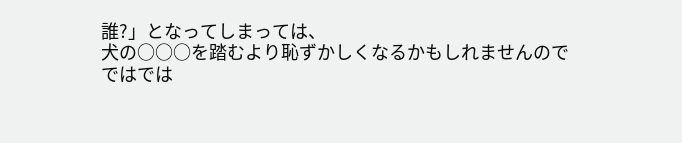誰?」となってしまっては、
犬の○○○を踏むより恥ずかしくなるかもしれませんので
ではでは